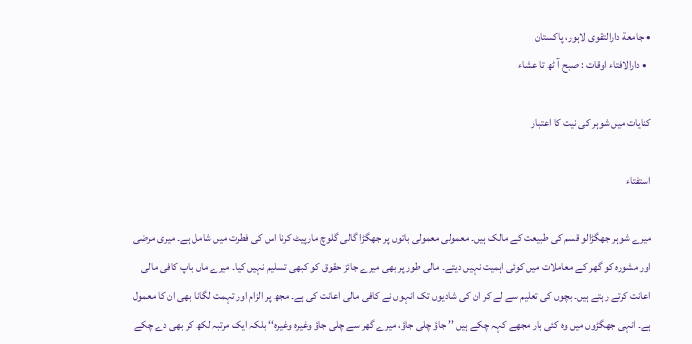• جامعة دارالتقوی لاہور، پاکستان
  • دارالافتاء اوقات : صبح آ ٹھ تا عشاء

کنایات میں شوہر کی نیت کا اعتبار

استفتاء

میرے شوہر جھگڑالو قسم کی طبیعت کے مالک ہیں۔ معمولی معمولی باتوں پر جھگڑا گالی گلوچ مارپیٹ کرنا اس کی فطرت میں شامل ہے۔ میری مرضی اور مشورہ کو گھر کے معاملات میں کوئی اہمیت نہیں دیتے۔ مالی طور پر بھی میرے جائز حقوق کو کبھی تسلیم نہیں کیا۔ میرے ماں باپ کافی مالی اعانت کرتے رہتے ہیں۔ بچوں کی تعلیم سے لے کر ان کی شادیوں تک انہوں نے کافی مالی اعانت کی ہے۔ مجھ پر الزام اور تہمت لگانا بھی ان کا معمول ہے۔ انہی جھگڑوں میں وہ کئی بار مجھے کہہ چکے ہیں ’’ جاؤ چلی جاؤ، میرے گھر سے چلی جاؤ وغیرہ وغیرہ‘‘ بلکہ ایک مرتبہ لکھ کر بھی دے چکے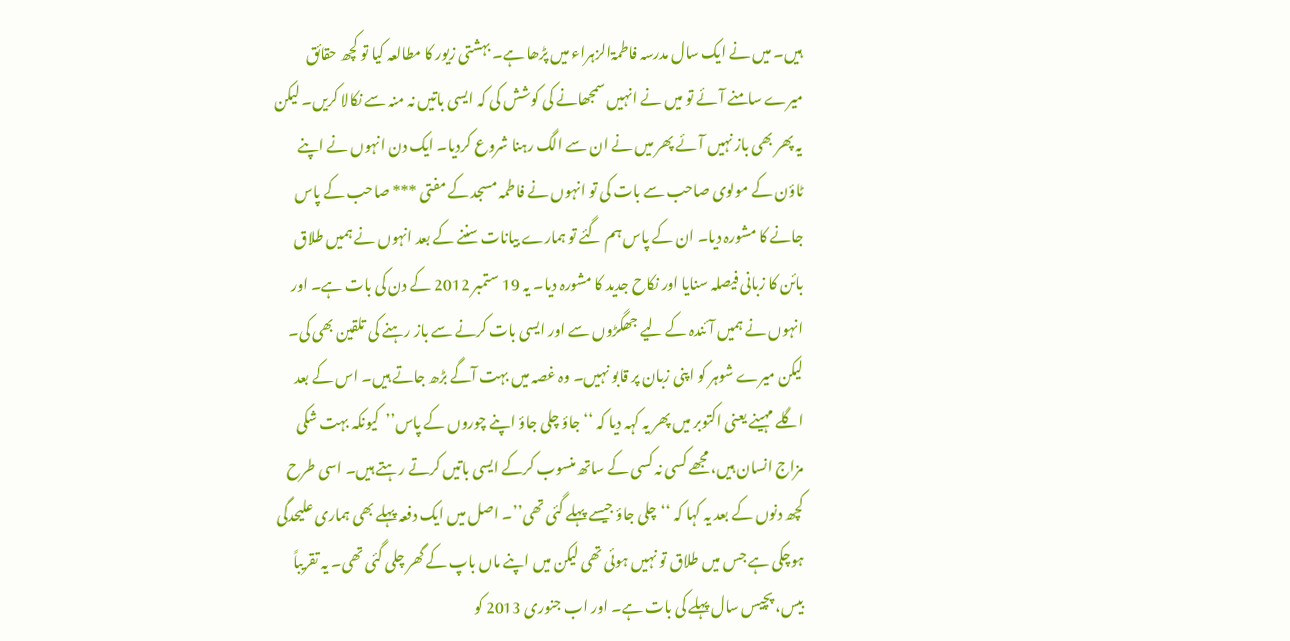ہیں۔ میں نے ایک سال مدرسہ فاطمۃالزہراء میں پڑھا ہے۔ بہشتی زیور کا مطالعہ کیا تو کچھ حقائق میرے سامنے آئے تو میں نے انہیں سمجھانے کی کوشش کی کہ ایسی باتیں نہ منہ سے نکالا کریں۔ لیکن یہ پھر بھی باز نہیں آئے پھر میں نے ان سے الگ رہنا شروع کردیا۔ ایک دن انہوں نے اپنے ٹاؤن کے مولوی صاحب سے بات کی تو انہوں نے فاطمہ مسجد کے مفتی *** صاحب کے پاس جانے کا مشورہ دیا۔ ان کے پاس ہم گئے تو ہمارے بیانات سننے کے بعد انہوں نے ہمیں طلاق بائن کا زبانی فیصلہ سنایا اور نکاح جدید کا مشورہ دیا۔ یہ 19 ستمبر 2012 کے دن کی بات ہے۔ اور انہوں نے ہمیں آئندہ کے لیے جھگڑوں سے اور ایسی بات کرنے سے باز رہنے کی تلقین بھی کی۔ لیکن میرے شوہر کو اپنی زبان پر قابو نہیں۔ وہ غصہ میں بہت آگے بڑھ جاتے ہیں۔ اس کے بعد اگلے مہینے یعنی اکتوبر میں پھر یہ کہہ دیا کہ ‘‘جاؤ چلی جاؤ اپنے چوروں کے پاس’’  کیونکہ بہت شکی مزاج انسان ہیں، مجھے کسی نہ کسی کے ساتھ منسوب کرکے ایسی باتیں کرتے رہتے ہیں۔ اسی طرح کچھ دنوں کے بعد یہ کہا کہ ‘‘چلی جاؤ جیسے پہلے گئی تھی’’۔ اصل میں ایک دفعہ پہلے بھی ہماری علیحدگی ہوچکی ہے جس میں طلاق تو نہیں ہوئی تھی لیکن میں اپنے ماں باپ کے گھر چلی گئی تھی۔ یہ تقریباً بیس، پچیس سال پہلے کی بات ہے۔ اور اب جنوری 2013 کو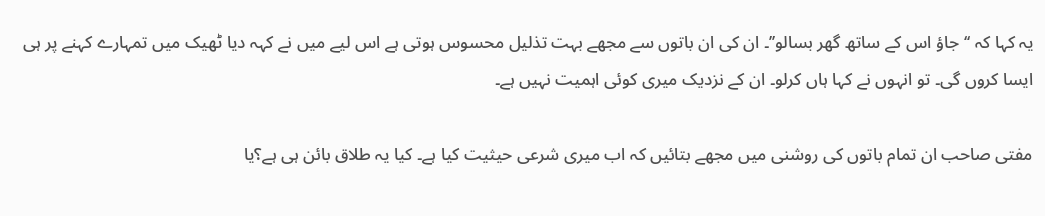یہ کہا کہ ‘‘جاؤ اس کے ساتھ گھر بسالو’’۔ ان کی ان باتوں سے مجھے بہت تذلیل محسوس ہوتی ہے اس لیے میں نے کہہ دیا ٹھیک میں تمہارے کہنے پر ہی ایسا کروں گی۔ تو انہوں نے کہا ہاں کرلو۔ ان کے نزدیک میری کوئی اہمیت نہیں ہے۔

مفتی صاحب ان تمام باتوں کی روشنی میں مجھے بتائیں کہ اب میری شرعی حیثیت کیا ہے۔ کیا یہ طلاق بائن ہی ہے؟یا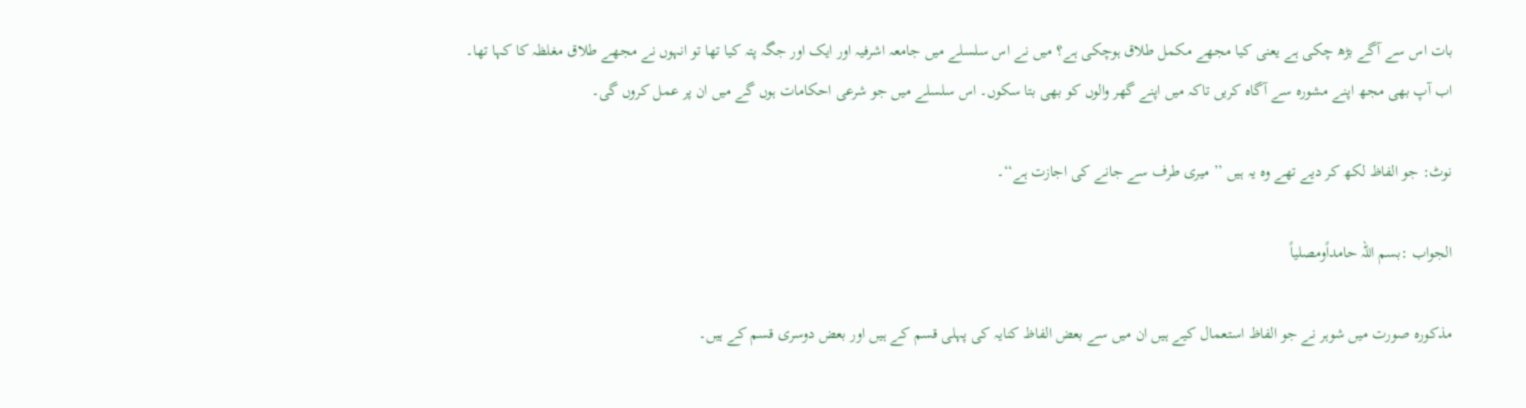بات اس سے آگے بڑھ چکی ہے یعنی کیا مجھے مکمل طلاق ہوچکی ہے؟ میں نے اس سلسلے میں جامعہ اشرفیہ اور ایک اور جگہ پتہ کیا تھا تو انہوں نے مجھے طلاق مغلظہ کا کہا تھا۔ اب آپ بھی مجھ اپنے مشورہ سے آگاہ کریں تاکہ میں اپنے گھر والوں کو بھی بتا سکوں۔ اس سلسلے میں جو شرعی احکامات ہوں گے میں ان پر عمل کروں گی۔

نوٹ: جو الفاظ لکھ کر دیے تھے وہ یہ ہیں ’’ میری طرف سے جانے کی اجازت ہے‘‘۔

الجواب :بسم اللہ حامداًومصلیاً

مذکورہ صورت میں شوہر نے جو الفاظ استعمال کیے ہیں ان میں سے بعض الفاظ کنایہ کی پہلی قسم کے ہیں اور بعض دوسری قسم کے ہیں۔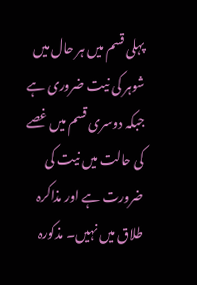پہلی قسم میں ہر حال میں شوہر کی نیت ضروری ہے جبکہ دوسری قسم میں غصے کی حالت میں نیت کی ضرورت ہے اور مذاکرہ طلاق میں نہیں۔ مذکورہ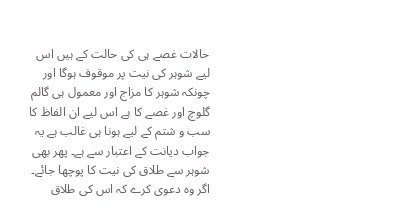حالات غصے ہی کی حالت کے ہیں اس لیے شوہر کی نیت پر موقوف ہوگا اور چونکہ شوہر کا مزاج اور معمول ہی گالم گلوچ اور غصے کا ہے اس لیے ان الفاظ کا سب و شتم کے لیے ہونا ہی غالب ہے یہ جواب دیانت کے اعتبار سے ہے۔ پھر بھی شوہر سے طلاق کی نیت کا پوچھا جائے۔ اگر وہ دعوی کرے کہ اس کی طلاق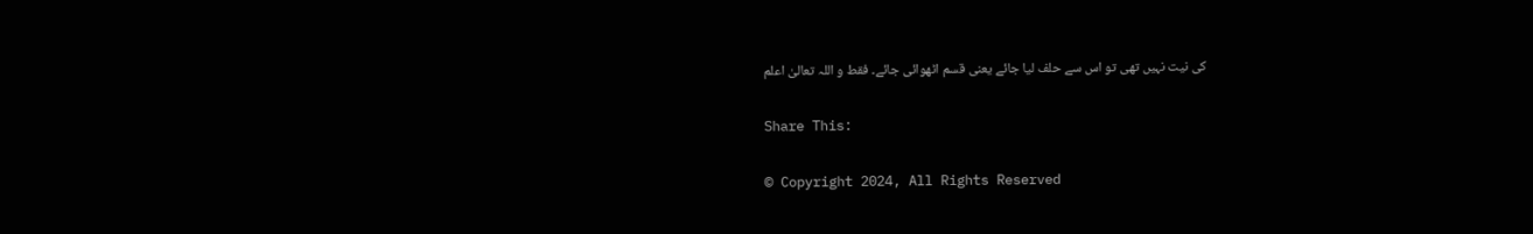کی نیت نہیں تھی تو اس سے حلف لیا جائے یعنی قسم اٹھوائی جائے۔ فقط و اللہ تعالیٰ اعلم

Share This:

© Copyright 2024, All Rights Reserved